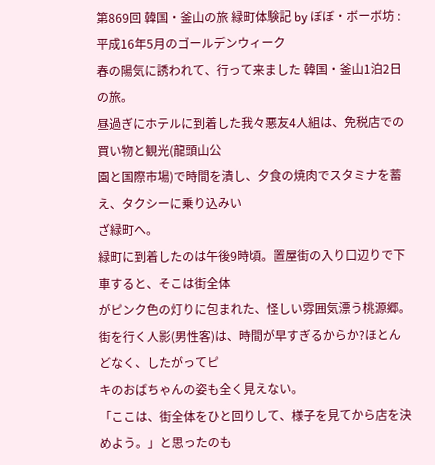第869回 韓国・釜山の旅 緑町体験記 by ぼぼ・ボーボ坊 :平成16年5月のゴールデンウィーク
春の陽気に誘われて、行って来ました 韓国・釜山1泊2日 の旅。
昼過ぎにホテルに到着した我々悪友4人組は、免税店での買い物と観光(龍頭山公
園と国際市場)で時間を潰し、夕食の焼肉でスタミナを蓄え、タクシーに乗り込みい
ざ緑町へ。
緑町に到着したのは午後9時頃。置屋街の入り口辺りで下車すると、そこは街全体
がピンク色の灯りに包まれた、怪しい雰囲気漂う桃源郷。
街を行く人影(男性客)は、時間が早すぎるからか?ほとんどなく、したがってピ
キのおばちゃんの姿も全く見えない。
「ここは、街全体をひと回りして、様子を見てから店を決めよう。」と思ったのも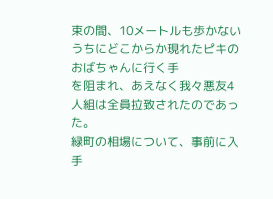束の間、10メートルも歩かないうちにどこからか現れたピキのおばちゃんに行く手
を阻まれ、あえなく我々悪友4人組は全員拉致されたのであった。
緑町の相場について、事前に入手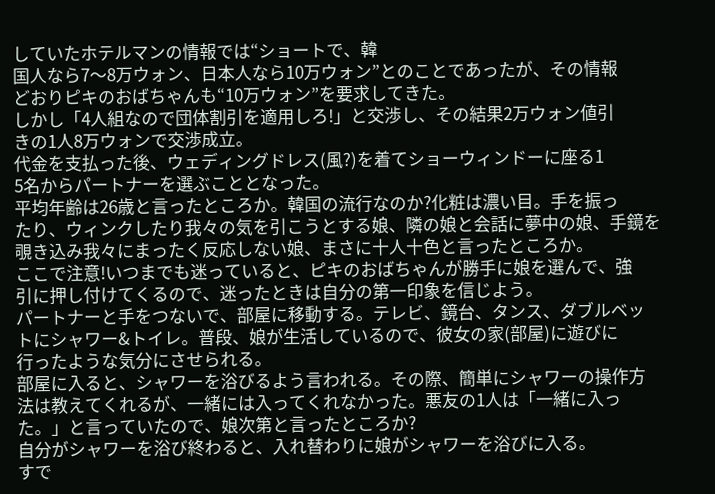していたホテルマンの情報では“ショートで、韓
国人なら7〜8万ウォン、日本人なら10万ウォン”とのことであったが、その情報
どおりピキのおばちゃんも“10万ウォン”を要求してきた。
しかし「4人組なので団体割引を適用しろ!」と交渉し、その結果2万ウォン値引
きの1人8万ウォンで交渉成立。
代金を支払った後、ウェディングドレス(風?)を着てショーウィンドーに座る1
5名からパートナーを選ぶこととなった。
平均年齢は26歳と言ったところか。韓国の流行なのか?化粧は濃い目。手を振っ
たり、ウィンクしたり我々の気を引こうとする娘、隣の娘と会話に夢中の娘、手鏡を
覗き込み我々にまったく反応しない娘、まさに十人十色と言ったところか。
ここで注意!いつまでも迷っていると、ピキのおばちゃんが勝手に娘を選んで、強
引に押し付けてくるので、迷ったときは自分の第一印象を信じよう。
パートナーと手をつないで、部屋に移動する。テレビ、鏡台、タンス、ダブルベッ
トにシャワー&トイレ。普段、娘が生活しているので、彼女の家(部屋)に遊びに
行ったような気分にさせられる。
部屋に入ると、シャワーを浴びるよう言われる。その際、簡単にシャワーの操作方
法は教えてくれるが、一緒には入ってくれなかった。悪友の1人は「一緒に入っ
た。」と言っていたので、娘次第と言ったところか?
自分がシャワーを浴び終わると、入れ替わりに娘がシャワーを浴びに入る。
すで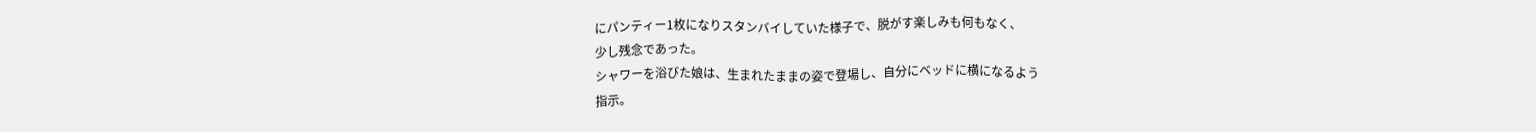にパンティー1枚になりスタンバイしていた様子で、脱がす楽しみも何もなく、
少し残念であった。
シャワーを浴びた娘は、生まれたままの姿で登場し、自分にベッドに横になるよう
指示。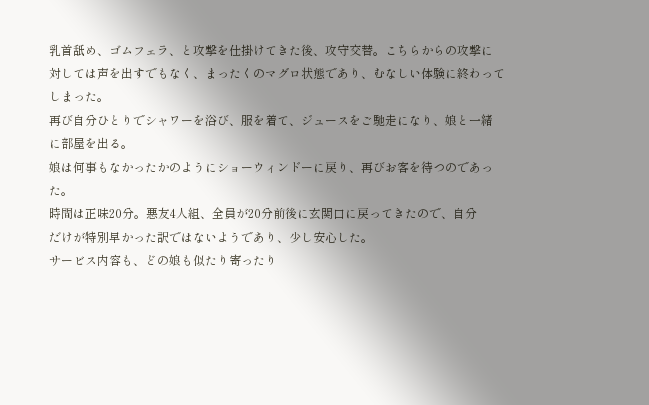乳首舐め、ゴムフェラ、と攻撃を仕掛けてきた後、攻守交替。こちらからの攻撃に
対しては声を出すでもなく、まったくのマグロ状態であり、むなしい体験に終わって
しまった。
再び自分ひとりでシャワーを浴び、服を着て、ジュースをご馳走になり、娘と一緒
に部屋を出る。
娘は何事もなかったかのようにショーウィンドーに戻り、再びお客を待つのであっ
た。
時間は正味20分。悪友4人組、全員が20分前後に玄関口に戻ってきたので、自分
だけが特別早かった訳ではないようであり、少し安心した。
サービス内容も、どの娘も似たり寄ったり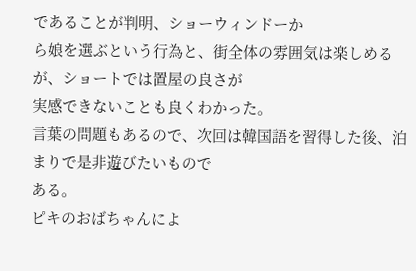であることが判明、ショーウィンドーか
ら娘を選ぶという行為と、街全体の雰囲気は楽しめるが、ショートでは置屋の良さが
実感できないことも良くわかった。
言葉の問題もあるので、次回は韓国語を習得した後、泊まりで是非遊びたいもので
ある。
ピキのおばちゃんによ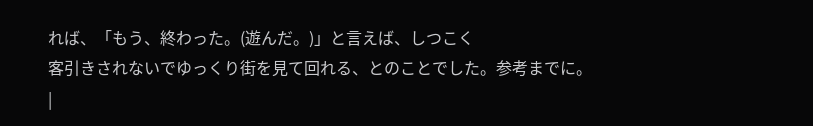れば、「もう、終わった。(遊んだ。)」と言えば、しつこく
客引きされないでゆっくり街を見て回れる、とのことでした。参考までに。
|